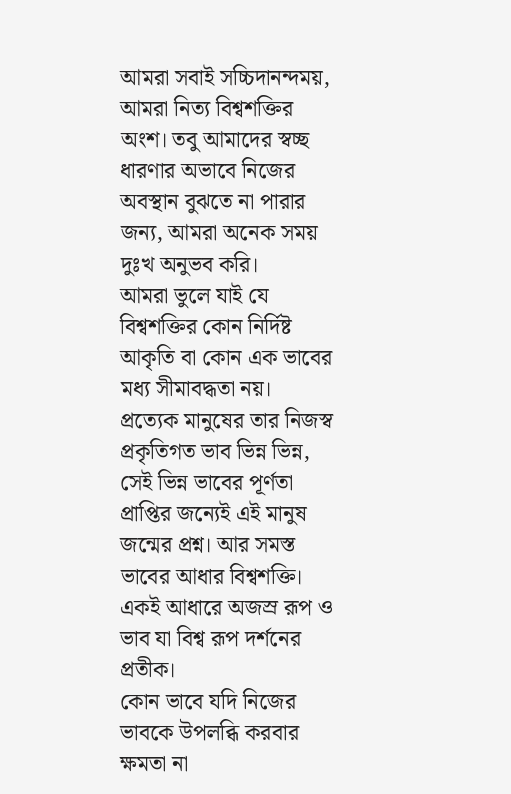আমরা সবাই সচ্চিদানন্দময়, আমরা নিত্য বিশ্বশক্তির অংশ। তবু আমাদের স্বচ্ছ ধারণার অভাবে নিজের অবস্থান বুঝতে না পারার জন্য, আমরা অনেক সময় দুঃখ অনুভব করি।
আমরা ভুলে যাই যে বিশ্বশক্তির কোন নির্দিষ্ট আকৃতি বা কোন এক ভাবের মধ্য সীমাবদ্ধতা নয়। প্রত্যেক মানুষের তার নিজস্ব প্রকৃতিগত ভাব ভিন্ন ভিন্ন, সেই ভিন্ন ভাবের পূর্ণতা প্রাপ্তির জন্যেই এই মানুষ জন্মের প্রশ্ন। আর সমস্ত ভাবের আধার বিশ্বশক্তি। একই আধারে অজস্র রূপ ও ভাব যা বিশ্ব রূপ দর্শনের প্রতীক।
কোন ভাবে যদি নিজের ভাবকে উপলব্ধি করবার ক্ষমতা না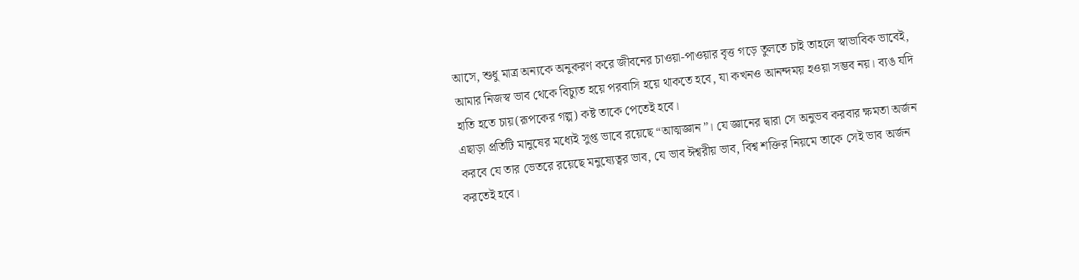আসে, শুধু মাত্র অন্যকে অনুকরণ করে জীবনের চাওয়া-পাওয়ার বৃত্ত গড়ে তুলতে চাই তাহলে স্বাভাবিক ভাবেই, আমার নিজস্ব ভাব থেকে বিচ্যুত হয়ে পরবাসি হয়ে থাকতে হবে, যা কখনও আনন্দময় হওয়া সম্ভব নয়। ব্যঙ যদি হাতি হতে চায়(রূপকের গল্প) কষ্ট তাকে পেতেই হবে।
এছাড়া প্রতিটি মানুষের মধ্যেই সুপ্ত ভাবে রয়েছে “আত্মজ্ঞান”। যে জ্ঞানের দ্বারা সে অনুভব করবার ক্ষমতা অর্জন করবে যে তার ভেতরে রয়েছে মনুষ্যেত্বর ভাব, যে ভাব ঈশ্বরীয় ভাব, বিশ্ব শক্তির নিয়মে তাকে সেই ভাব অর্জন করতেই হবে।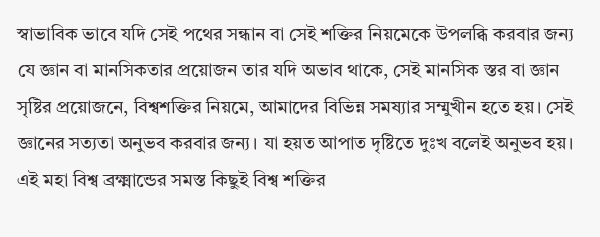স্বাভাবিক ভাবে যদি সেই পথের সন্ধান বা সেই শক্তির নিয়মেকে উপলব্ধি করবার জন্য যে জ্ঞান বা মানসিকতার প্রয়োজন তার যদি অভাব থাকে, সেই মানসিক স্তর বা জ্ঞান সৃষ্টির প্রয়োজনে, বিশ্বশক্তির নিয়মে, আমাদের বিভিন্ন সমষ্যার সম্মুখীন হতে হয়। সেই জ্ঞানের সত্যতা অনুভব করবার জন্য। যা হয়ত আপাত দৃষ্টিতে দুঃখ বলেই অনুভব হয়।
এই মহা বিশ্ব ব্রক্ষ্মান্ডের সমস্ত কিছুই বিশ্ব শক্তির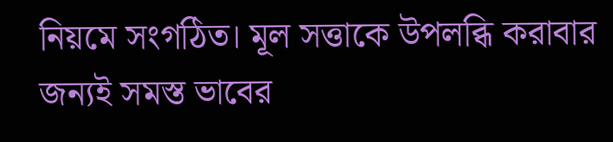নিয়মে সংগঠিত। মূল সত্তাকে উপলব্ধি করাবার জন্যই সমস্ত ভাবের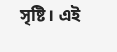সৃষ্টি। এই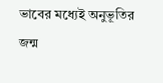ভাবের মধ্যেই অনুভূতির জন্ম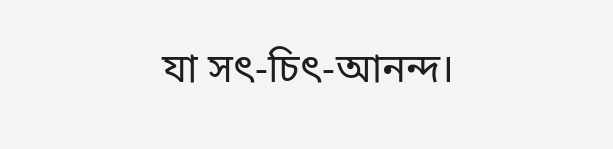যা সৎ-চিৎ-আনন্দ।